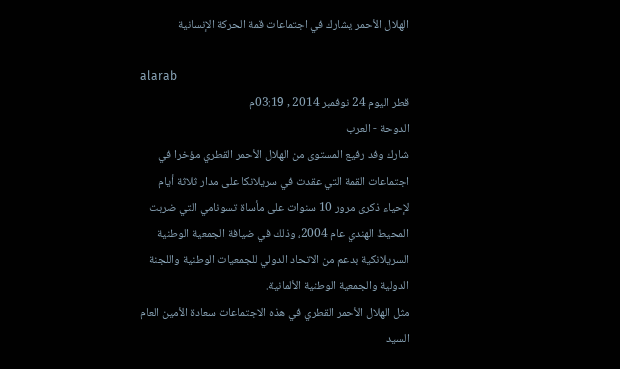الهلال الأحمر يشارك في اجتماعات قمة الحركة الإنسانية

alarab
قطر اليوم 24 نوفمبر 2014 , 03:19م
الدوحة - العرب
شارك وفد رفيع المستوى من الهلال الأحمر القطري مؤخرا في اجتماعات القمة التي عقدت في سريلانكا على مدار ثلاثة أيام لإحياء ذكرى مرور 10 سنوات على مأساة تسونامي التي ضربت المحيط الهندي عام 2004، وذلك في ضيافة الجمعية الوطنية السريلانكية بدعم من الاتحاد الدولي للجمعيات الوطنية واللجنة الدولية والجمعية الوطنية الألمانية.
مثل الهلال الأحمر القطري في هذه الاجتماعات سعادة الأمين العام السيد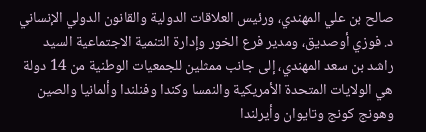صالح بن علي المهندي، ورئيس العلاقات الدولية والقانون الدولي الإنساني د. فوزي أوصديق، ومدير فرع الخور وإدارة التنمية الاجتماعية السيد راشد بن سعد المهندي، إلى جانب ممثلين للجمعيات الوطنية من 14 دولة هي الولايات المتحدة الأمريكية والنمسا وكندا وفنلندا وألمانيا والصين وهونج كونج وتايوان وأيرلندا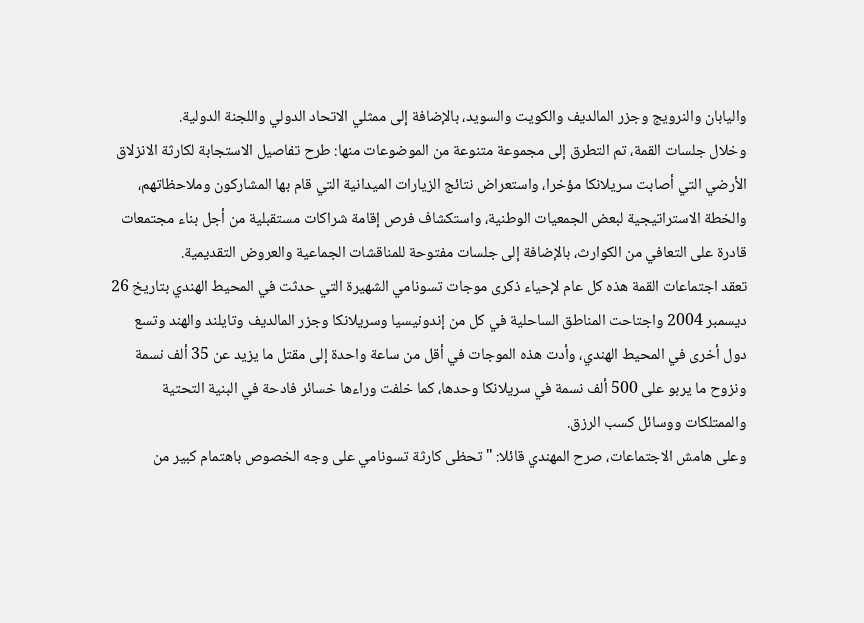واليابان والنرويج وجزر المالديف والكويت والسويد، بالإضافة إلى ممثلي الاتحاد الدولي واللجنة الدولية.
وخلال جلسات القمة، تم التطرق إلى مجموعة متنوعة من الموضوعات منها: طرح تفاصيل الاستجابة لكارثة الانزلاق الأرضي التي أصابت سريلانكا مؤخرا، واستعراض نتائج الزيارات الميدانية التي قام بها المشاركون وملاحظاتهم، والخطة الاستراتيجية لبعض الجمعيات الوطنية، واستكشاف فرص إقامة شراكات مستقبلية من أجل بناء مجتمعات قادرة على التعافي من الكوارث، بالإضافة إلى جلسات مفتوحة للمناقشات الجماعية والعروض التقديمية.
تعقد اجتماعات القمة هذه كل عام لإحياء ذكرى موجات تسونامي الشهيرة التي حدثت في المحيط الهندي بتاريخ 26 ديسمبر 2004 واجتاحت المناطق الساحلية في كل من إندونيسيا وسريلانكا وجزر المالديف وتايلند والهند وتسع دول أخرى في المحيط الهندي، وأدت هذه الموجات في أقل من ساعة واحدة إلى مقتل ما يزيد عن 35 ألف نسمة ونزوح ما يربو على 500 ألف نسمة في سريلانكا وحدها، كما خلفت وراءها خسائر فادحة في البنية التحتية والممتلكات ووسائل كسب الرزق.
وعلى هامش الاجتماعات، صرح المهندي قائلا: "تحظى كارثة تسونامي على وجه الخصوص باهتمام كبير من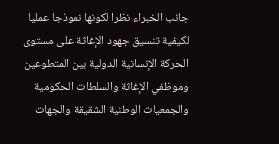جانب الخبراء نظرا لكونها نموذجا عمليا لكيفية تنسيق جهود الإغاثة على مستوى الحركة الإنسانية الدولية بين المتطوعين وموظفي الإغاثة والسلطات الحكومية والجمعيات الوطنية الشقيقة والجهات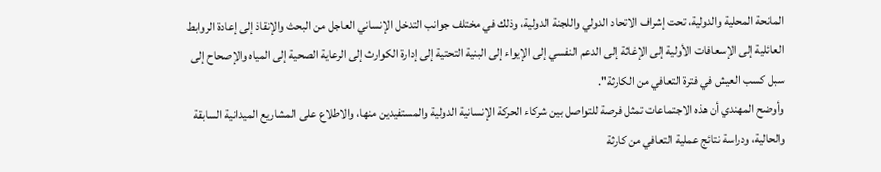المانحة المحلية والدولية، تحت إشراف الاتحاد الدولي واللجنة الدولية، وذلك في مختلف جوانب التدخل الإنساني العاجل من البحث والإنقاذ إلى إعادة الروابط العائلية إلى الإسعافات الأولية إلى الإغاثة إلى الدعم النفسي إلى الإيواء إلى البنية التحتية إلى إدارة الكوارث إلى الرعاية الصحية إلى المياه والإصحاح إلى سبل كسب العيش في فترة التعافي من الكارثة".
وأوضح المهندي أن هذه الاجتماعات تمثل فرصة للتواصل بين شركاء الحركة الإنسانية الدولية والمستفيدين منها، والاطلاع على المشاريع الميدانية السابقة والحالية، ودراسة نتائج عملية التعافي من كارثة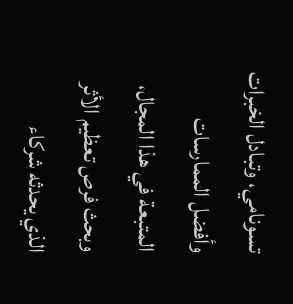تسونامي، وتبادل الخبرات وأفضل الممارسات المتبعة في هذا المجال، وبحث فرص تعظيم الأثر الذي يحدثه شركاء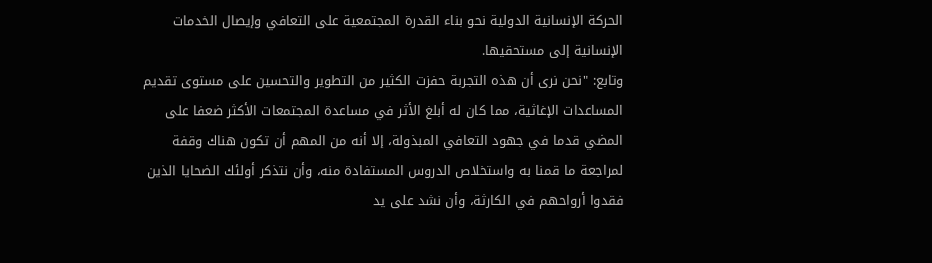الحركة الإنسانية الدولية نحو بناء القدرة المجتمعية على التعافي وإيصال الخدمات الإنسانية إلى مستحقيها.
وتابع: "نحن نرى أن هذه التجربة حفزت الكثير من التطوير والتحسين على مستوى تقديم المساعدات الإغاثية، مما كان له أبلغ الأثر في مساعدة المجتمعات الأكثر ضعفا على المضي قدما في جهود التعافي المبذولة، إلا أنه من المهم أن تكون هناك وقفة لمراجعة ما قمنا به واستخلاص الدروس المستفادة منه، وأن نتذكر أولئك الضحايا الذين فقدوا أرواحهم في الكارثة، وأن نشد على يد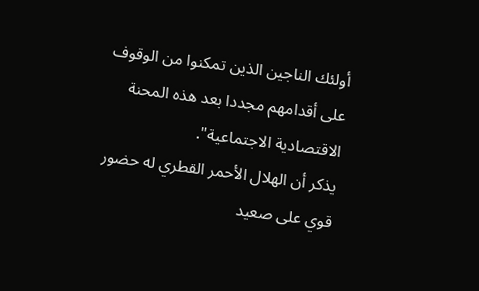أولئك الناجين الذين تمكنوا من الوقوف على أقدامهم مجددا بعد هذه المحنة الاقتصادية الاجتماعية".
يذكر أن الهلال الأحمر القطري له حضور قوي على صعيد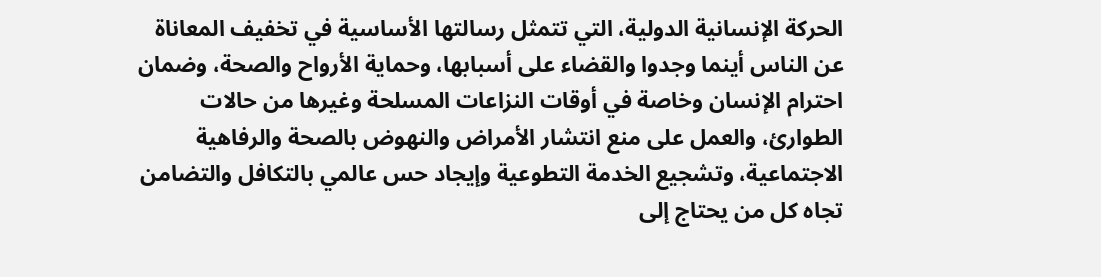الحركة الإنسانية الدولية، التي تتمثل رسالتها الأساسية في تخفيف المعاناة عن الناس أينما وجدوا والقضاء على أسبابها، وحماية الأرواح والصحة، وضمان احترام الإنسان وخاصة في أوقات النزاعات المسلحة وغيرها من حالات الطوارئ، والعمل على منع انتشار الأمراض والنهوض بالصحة والرفاهية الاجتماعية، وتشجيع الخدمة التطوعية وإيجاد حس عالمي بالتكافل والتضامن تجاه كل من يحتاج إلى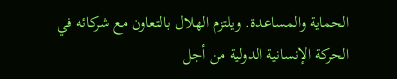الحماية والمساعدة. ويلتزم الهلال بالتعاون مع شركائه في الحركة الإنسانية الدولية من أجل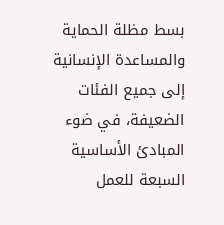بسط مظلة الحماية والمساعدة الإنسانية إلى جميع الفئات الضعيفة، في ضوء المبادئ الأساسية السبعة للعمل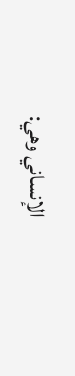الإنساني وهي: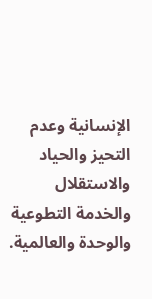الإنسانية وعدم التحيز والحياد والاستقلال والخدمة التطوعية والوحدة والعالمية.